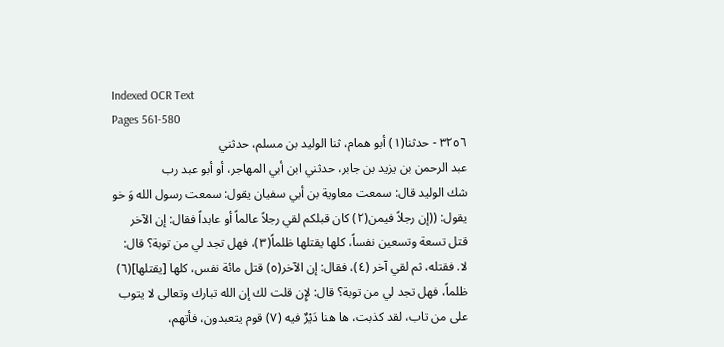Indexed OCR Text
Pages 561-580
٣٢٥٦ - حدثنا(١) أبو همام، ثنا الوليد بن مسلم، حدثني
عبد الرحمن بن يزيد بن جابر، حدثني ابن أبي المهاجر، أو أبو عبد رب
شك الوليد قال: سمعت معاوية بن أبي سفيان يقول: سمعت رسول الله وَ خو
يقول: ((إن رجلاً فيمن(٢) كان قبلكم لقي رجلاً عالماً أو عابداً فقال: إن الآخر
قتل تسعة وتسعين نفساً، كلها يقتلها ظلماً(٣)، فهل تجد لي من توبة؟ قال:
لا. فقتله، ثم لقي آخر (٤)، فقال: إن الآخر(٥) قتل مائة نفس، كلها [يقتلها](٦)
ظلماً، فهل تجد لي من توبة؟ قال: لإِن قلت لك إن الله تبارك وتعالى لا یتوب
على من تاب، لقد كذبت، ها هنا دَيْرٌ فيه (٧) قوم يتعبدون، فأتهم،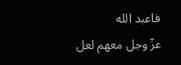فاعبد الله
عزّ وجل معهم لعل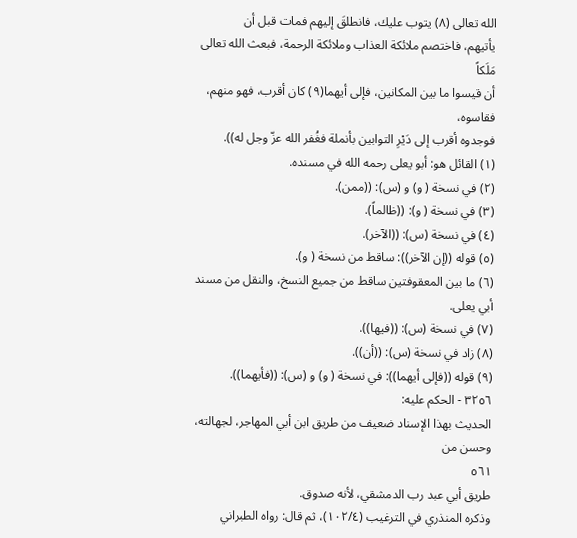الله تعالى (٨) يتوب عليك، فانطلقَ إليهم فمات قبل أن
يأتيهم، فاختصم ملائكة العذاب وملائكة الرحمة، فبعث الله تعالى مَلَكاً
أن قيسوا ما بين المكانين، فإلى أيهما(٩) كان أقرب، فهو منهم، فقاسوه،
فوجدوه أقرب إلى دَيْرِ التوابين بأنملة فغُفر الله عزّ وجل له)).
(١) القائل هو: أبو يعلى رحمه الله في مسنده.
(٢) في نسخة ( و) و (س): ((ممن).
(٣) في نسخة ( و): ((ظالماً).
(٤) في نسخة (س): ((الآخر).
(٥) قوله ((إن الآخر)): ساقط من نسخة ( و).
(٦) ما بين المعقوفتين ساقط من جميع النسخ، والنقل من مسند أبي يعلى.
(٧) في نسخة (س): ((فيها)).
(٨) زاد في نسخة (س): ((أن)).
(٩) قوله ((فإلى أيهما)): في نسخة ( و) و (س): ((فأيهما)).
٣٢٥٦ - الحكم عليه:
الحديث بهذا الإسناد ضعيف من طريق ابن أبي المهاجر، لجهالته، وحسن من
٥٦١
طريق أبي عبد رب الدمشقي، لأنه صدوق.
وذكره المنذري في الترغيب (١٠٢/٤)، ثم قال: رواه الطبراني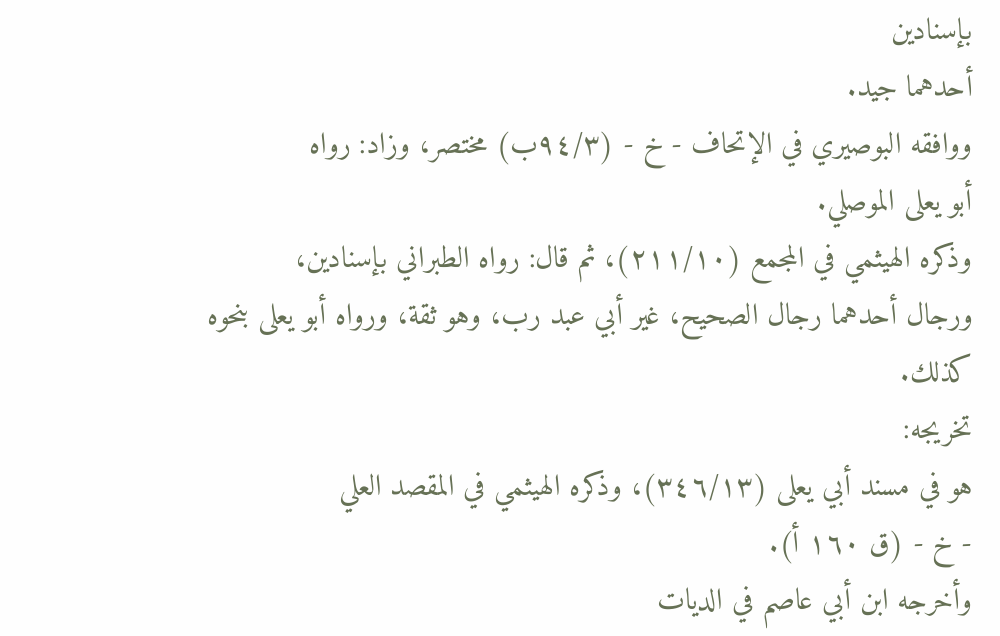بإسنادين
أحدهما جید.
ووافقه البوصيري في الإتحاف - خ - (٩٤/٣ب) مختصر، وزاد: رواه
أبو يعلى الموصلي.
وذكره الهيثمي في المجمع (٢١١/١٠)، ثم قال: رواه الطبراني بإسنادين،
ورجال أحدهما رجال الصحيح، غير أبي عبد رب، وهو ثقة، ورواه أبو يعلى بنحوه
كذلك.
تخريجه:
هو في مسند أبي يعلى (٣٤٦/١٣)، وذكره الهيثمي في المقصد العلي
- خ - (ق ١٦٠ أ).
وأخرجه ابن أبي عاصم في الديات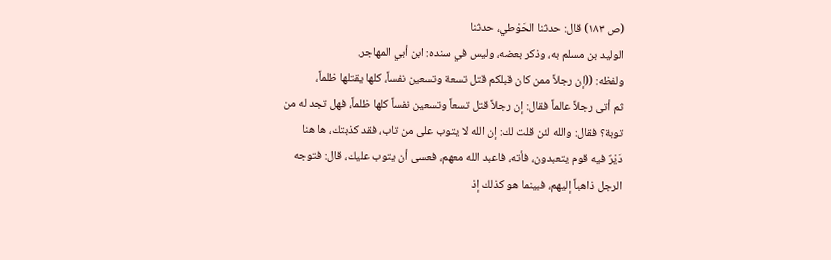(ص ١٨٣) قال: حدثنا الحَوْطي، حدثنا
الوليد بن مسلم به، وذکر بعضه، وليس في سنده: ابن أبي المهاجر.
ولفظه: ((إن رجلاً ممن كان قبلكم قتل تسعة وتسعين نفساً، كلها يقتلها ظلماً،
ثم أتی رجلاً عالماً فقال: إن رجلاً قتل تسعاً وتسعين نفساً كلها ظلماً، فهل تجد له من
توبة؟ فقال: والله لئن قلت لك: إن الله لا يتوب على من تاب، فقد كذبتك، ها هنا
دَيْرٌ فيه قوم يتعبدون، فأته، فاعبد الله معهم، فعسى أن يتوب عليك، قال: فتوجه
الرجل ذاهباً إليهم، فبينما هو كذلك إذ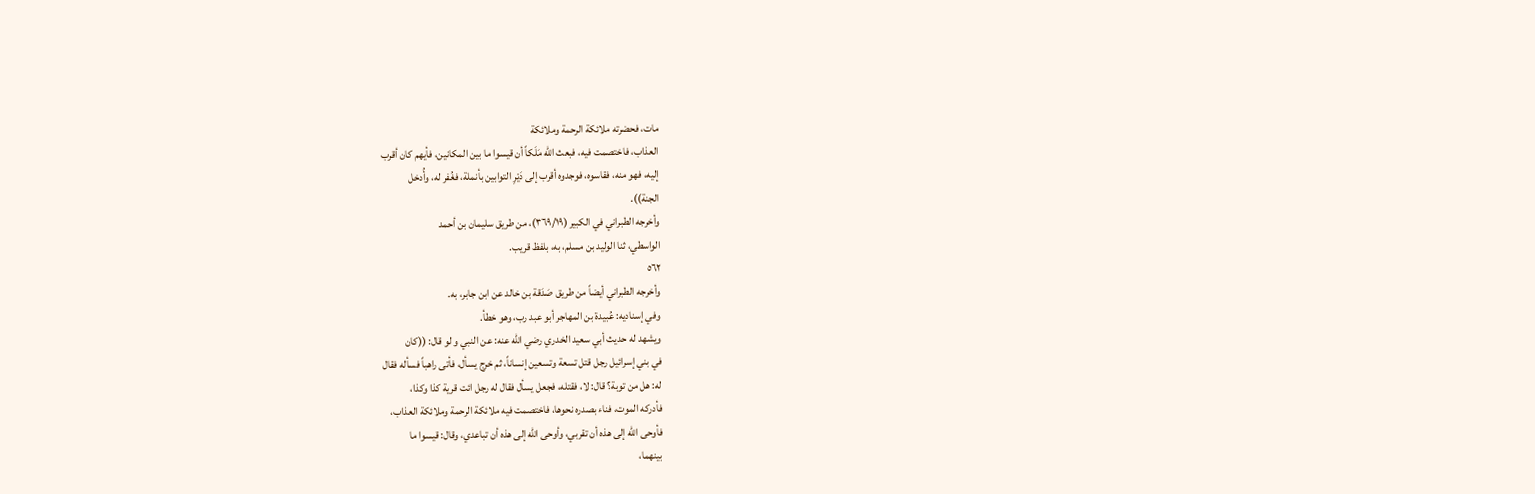مات، فحضرته ملائكة الرحمة وملائكة
العذاب، فاختصمت فيه، فبعث الله مَلَكاً أن قيسوا ما بين المكانين، فأيهم كان أقرب
إليه، فهو منه، فقاسوه، فوجدوه أقرب إلى دَيْرِ التوابين بأنملة، فغُفر له، وأُدخل
الجنة)).
وأخرجه الطبراني في الكبير (٣٦٩/١٩)، من طريق سليمان بن أحمد
الواسطي، ثنا الوليد بن مسلم، به، بلفظ قريب.
٥٦٢
وأخرجه الطبراني أيضاً من طريق صَدَقة بن خالد عن ابن جابر، به.
وفي إسناديه: عُبيدة بن المهاجر أبو عبد رب، وهو خطأ.
ويشهد له حديث أبي سعيد الخدري رضي الله عنه: عن النبي و لو قال: ((كان
في بني إسرائيل رجل قتل تسعة وتسعين إنساناً، ثم خرج يسأل، فأتى راهباً فسأله فقال
له: هل من توبة؟ قال: لا، فقتله، فجعل يسأل فقال له رجل ائت قرية كذا وكذا،
فأدركه الموت، فناء بصدره نحوها، فاختصمت فيه ملائكة الرحمة وملائكة العذاب،
فأوحى الله إلى هذه أن تقربي، وأوحى الله إلى هذه أن تباعدي، وقال: قيسوا ما
بينهما،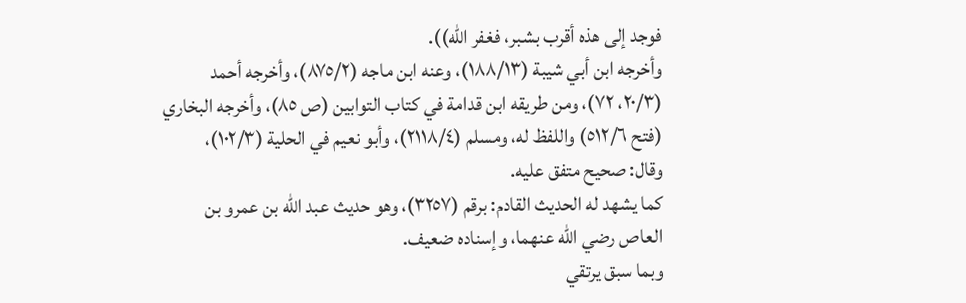فوجد إلى هذه أقرب بشبر، فغفر الله)).
وأخرجه ابن أبي شيبة (١٨٨/١٣)، وعنه ابن ماجه (٨٧٥/٢)، وأخرجه أحمد
(٢٠/٣، ٧٢)، ومن طريقه ابن قدامة في كتاب التوابين (ص ٨٥)، وأخرجه البخاري
(فتح ٥١٢/٦) واللفظ له، ومسلم (٢١١٨/٤)، وأبو نعيم في الحلية (١٠٢/٣)،
وقال: صحيح متفق عليه.
كما يشهد له الحديث القادم: برقم (٣٢٥٧)، وهو حديث عبد الله بن عمرو بن
العاص رضي الله عنهما، وإسناده ضعيف.
وبما سبق يرتقي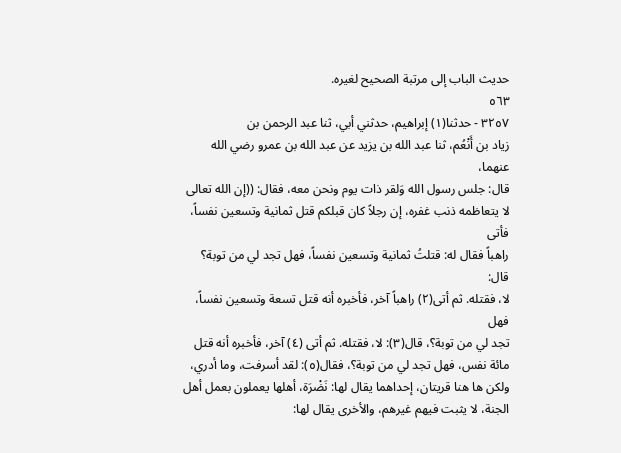حديث الباب إلى مرتبة الصحيح لغيره.
٥٦٣
٣٢٥٧ - حدثنا(١) إبراهيم، حدثني أبي، ثنا عبد الرحمن بن
زياد بن أَنْعُم، ثنا عبد الله بن يزيد عن عبد الله بن عمرو رضي الله عنهما،
قال: جلس رسول الله وَلقر ذات يوم ونحن معه، فقال: ((إن الله تعالى
لا يتعاظمه ذنب غفره، إن رجلاً كان قبلكم قتل ثمانية وتسعين نفساً، فأتى
راهباً فقال له: قتلتُ ثمانية وتسعين نفساً، فهل تجد لي من توبة؟ قال:
لا، فقتله. ثم أتى(٢) راهباً آخر، فأخبره أنه قتل تسعة وتسعين نفساً، فهل
تجد لي من توبة؟، قال(٣): لا، فقتله. ثم أتى (٤) آخر، فأخبره أنه قتل
مائة نفس، فهل تجد لي من توبة؟، فقال(٥): لقد أسرفت، وما أدري،
ولكن ها هنا قريتان، إحداهما يقال لها: نَضْرَة، أهلها يعملون بعمل أهل
الجنة، لا يثبت فيهم غيرهم، والأخرى يقال لها: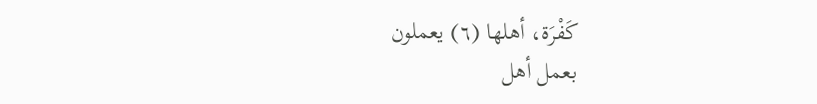كَفْرَة، أهلها (٦) يعملون
بعمل أهل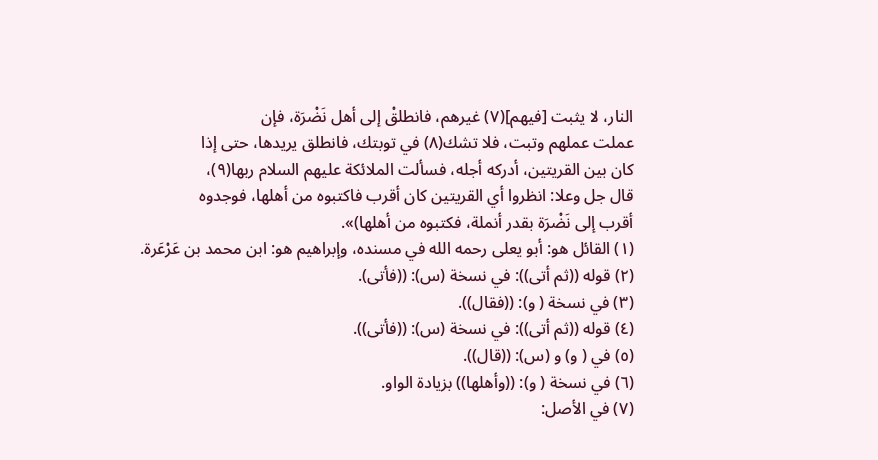النار، لا يثبت [فيهم](٧) غيرهم، فانطلقْ إلى أهل نَضْرَة، فإن
عملت عملهم وتبت، فلا تشك(٨) في توبتك، فانطلق يريدها، حتى إذا
كان بين القريتين، أدركه أجله، فسألت الملائكة عليهم السلام ربها(٩)،
قال جل وعلا: انظروا أي القريتين كان أقرب فاكتبوه من أهلها، فوجدوه
أقرب إلى نَضْرَة بقدر أنملة، فكتبوه من أهلها)».
(١) القائل هو: أبو يعلى رحمه الله في مسنده، وإبراهيم هو: ابن محمد بن عَرْعَرة.
(٢) قوله ((ثم أتى)): في نسخة (س): ((فأتى).
(٣) في نسخة ( و): ((فقال)).
(٤) قوله ((ثم أتى)): في نسخة (س): ((فأتى)).
(٥) في ( و) و (س): ((قال)).
(٦) في نسخة ( و): ((وأهلها)) بزيادة الواو.
(٧) في الأصل: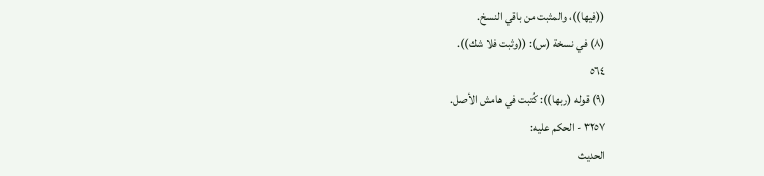((فيها))، والمثبت من باقي النسخ.
(٨) في نسخة (س): ((وثبت فلا شك)).
٥٦٤
(٩) قوله (ربها)): كُتبت في هامش الأصل.
٣٢٥٧ - الحكم عليه:
الحديث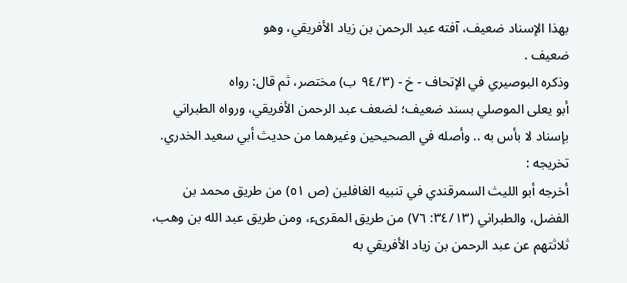بهذا الإسناد ضعيف، آفته عبد الرحمن بن زياد الأفريقي، وهو
ضعيف .
وذكره البوصيري في الإتحاف - خ - (٩٤/٣ ب) مختصر، ثم قال: رواه
أبو يعلى الموصلي بسند ضعيف؛ لضعف عبد الرحمن الأفريقي، ورواه الطبراني
بإسناد لا بأس به .. وأصله في الصحيحين وغيرهما من حديث أبي سعيد الخدري.
تخريجه :
أخرجه أبو الليث السمرقندي في تنبيه الغافلين (ص ٥١) من طريق محمد بن
الفضل، والطبراني (٣٤/١٣: ٧٦) من طريق المقرىء، ومن طريق عبد الله بن وهب،
ثلاثتهم عن عبد الرحمن بن زياد الأفريقي به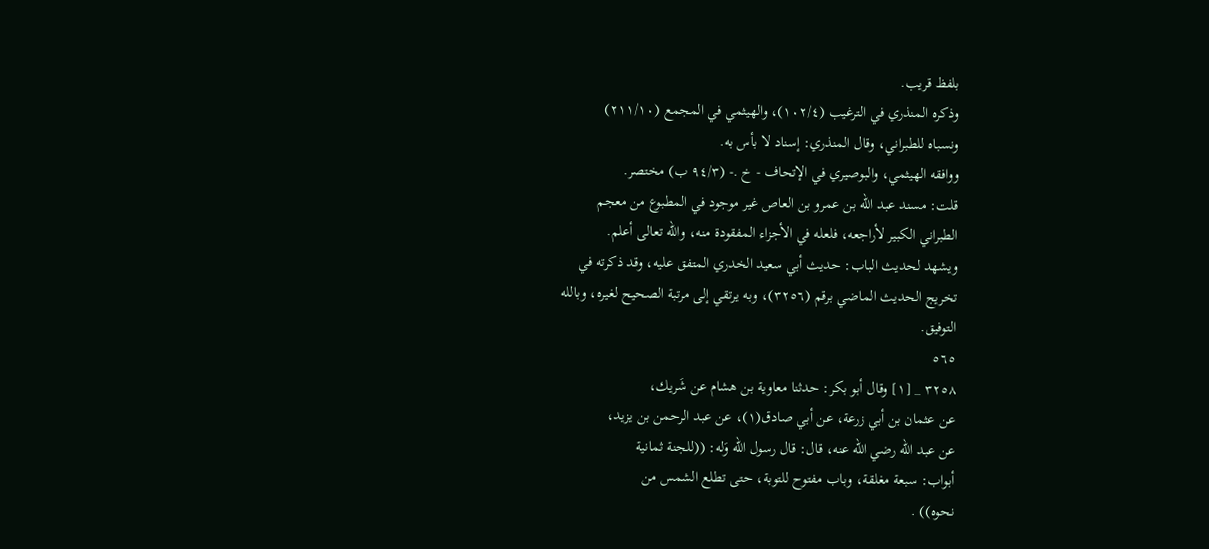بلفظ قريب.
وذكره المنذري في الترغيب (١٠٢/٤)، والهيثمي في المجمع (٢١١/١٠)
ونسباه للطبراني، وقال المنذري: إسناد لا بأس به.
ووافقه الهيثمي، والبوصيري في الإتحاف - خ .- (٩٤/٣ ب) مختصر.
قلت: مسند عبد الله بن عمرو بن العاص غير موجود في المطبوع من معجم
الطبراني الكبير لأراجعه، فلعله في الأجزاء المفقودة منه، والله تعالى أعلم.
ویشهد لحديث الباب: حديث أبي سعيد الخدري المتفق عليه، وقد ذكرته في
تخريج الحديث الماضي برقم (٣٢٥٦)، وبه يرتقي إلى مرتبة الصحيح لغيره، وبالله
التوفيق.
٥٦٥
٣٢٥٨ _ [١] وقال أبو بكر: حدثنا معاوية بن هشام عن شَريك،
عن عثمان بن أبي زرعة، عن أبي صادق(١)، عن عبد الرحمن بن يزيد،
عن عبد الله رضي الله عنه، قال: قال رسول الله وَله: ((للجنة ثمانية
أبواب: سبعة مغلقة، وباب مفتوح للتوبة، حتى تطلع الشمس من
نحوه)) .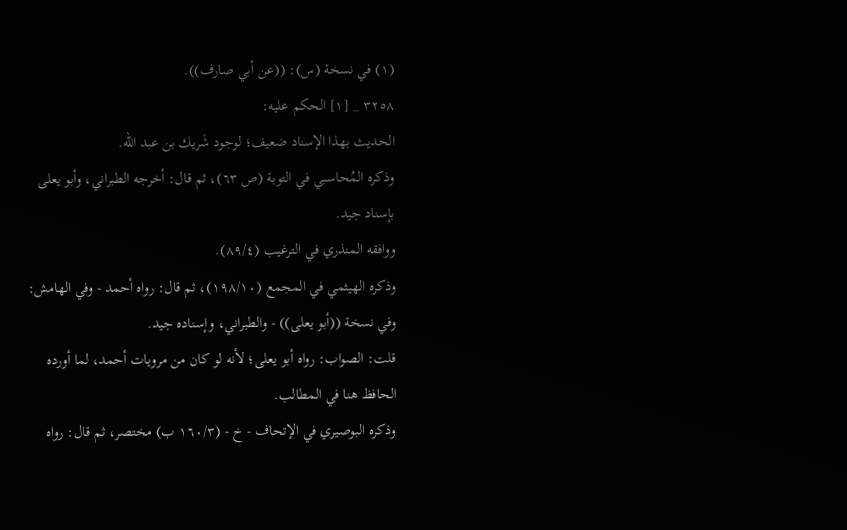(١) في نسخة (س): ((عن أبي صارف)).
٣٢٥٨ _ [١] الحكم عليه:
الحديث بهذا الإسناد ضعيف؛ لوجود شَريك بن عبد الله.
وذكره المُحاسبي في التوبة (ص ٦٣)، ثم قال: أخرجه الطبراني، وأبو يعلى
بإسناد جید.
ووافقه المنذري في الترغيب (٨٩/٤).
وذكره الهيثمي في المجمع (١٩٨/١٠)، ثم قال: رواه أحمد - وفي الهامش:
وفي نسخة ((أبو يعلى)) - والطبراني، وإسناده جيد.
قلت: الصواب: رواه أبو يعلى؛ لأنه لو كان من مرويات أحمد، لما أورده
الحافظ هنا في المطالب.
وذكره البوصيري في الإتحاف - خ - (١٦٠/٣ ب) مختصر، ثم قال: رواه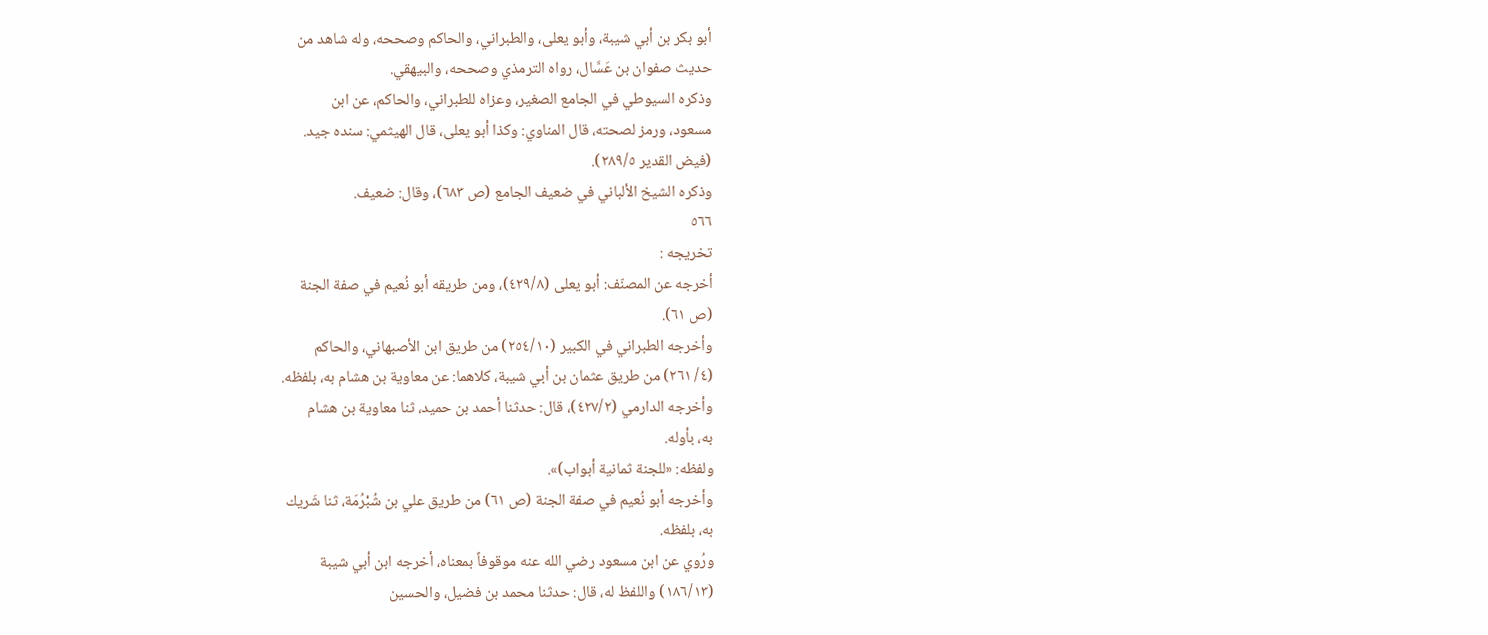أبو بكر بن أبي شيبة، وأبو يعلى، والطبراني، والحاكم وصححه، وله شاهد من
حديث صفوان بن عَسَّال، رواه الترمذي وصححه، والبيهقي.
وذكره السيوطي في الجامع الصغير، وعزاه للطبراني، والحاكم، عن ابن
مسعود، ورمز لصحته، قال المناوي: وكذا أبو يعلى، قال الهيثمي: سنده جيد.
(فيض القدير ٢٨٩/٥).
وذكره الشيخ الألباني في ضعيف الجامع (ص ٦٨٣)، وقال: ضعيف.
٥٦٦
تخريجه :
أخرجه عن المصنّف: أبو يعلى (٤٢٩/٨)، ومن طريقه أبو نُعيم في صفة الجنة
(ص ٦١).
وأخرجه الطبراني في الكبير (٢٥٤/١٠) من طريق ابن الأصبهاني، والحاكم
(٤/ ٢٦١) من طريق عثمان بن أبي شيبة، كلاهما: عن معاوية بن هشام به، بلفظه.
وأخرجه الدارمي (٤٢٧/٢)، قال: حدثنا أحمد بن حميد، ثنا معاوية بن هشام
به، بأوله.
ولفظه: «للجنة ثمانية أبواب)».
وأخرجه أبو نُعيم في صفة الجنة (ص ٦١) من طريق علي بن شُبْرُمَة، ثنا شَريك
به، بلفظه.
ورُوي عن ابن مسعود رضي الله عنه موقوفاً بمعناه، أخرجه ابن أبي شيبة
(١٨٦/١٣) واللفظ له، قال: حدثنا محمد بن فضيل، والحسين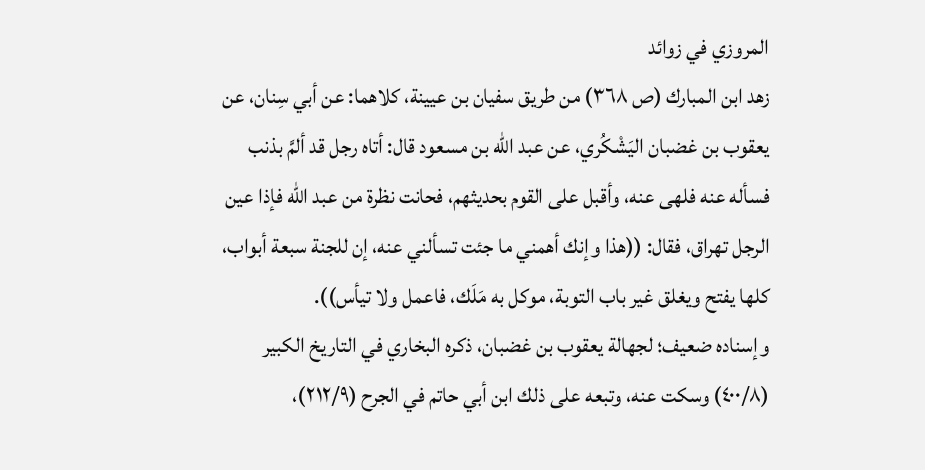المروزي في زوائد
زهد ابن المبارك (ص ٣٦٨) من طريق سفيان بن عيينة، كلاهما: عن أبي سِنان، عن
يعقوب بن غضبان اليَشْكُري، عن عبد الله بن مسعود قال: أتاه رجل قد ألمَّ بذنب
فسأله عنه فلهى عنه، وأقبل على القوم بحديثهم، فحانت نظرة من عبد الله فإذا عين
الرجل تهراق، فقال: ((هذا وإنك أهمني ما جئت تسألني عنه، إن للجنة سبعة أبواب،
كلها يفتح ويغلق غير باب التوبة، موكل به مَلَك، فاعمل ولا تيأس)).
وإسناده ضعيف؛ لجهالة يعقوب بن غضبان، ذكره البخاري في التاريخ الكبير
(٤٠٠/٨) وسكت عنه، وتبعه على ذلك ابن أبي حاتم في الجرح (٢١٢/٩)،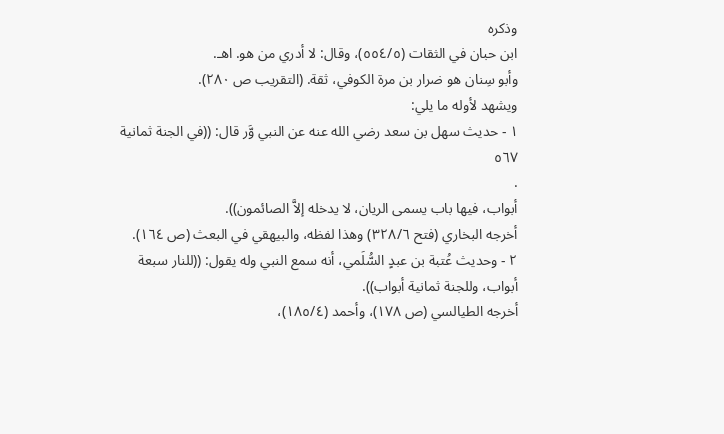وذكره
ابن حبان في الثقات (٥٥٤/٥)، وقال: لا أدري من هو. اهـ.
وأبو سِنان هو ضرار بن مرة الكوفي، ثقة. (التقريب ص ٢٨٠).
ویشهد لأوله ما يلي:
١ - حديث سهل بن سعد رضي الله عنه عن النبي وَّر قال: ((في الجنة ثمانية
٥٦٧
.
أبواب، فيها باب يسمى الريان، لا يدخله إلاَّ الصائمون)).
أخرجه البخاري (فتح ٣٢٨/٦) وهذا لفظه، والبيهقي في البعث (ص ١٦٤).
٢ - وحديث عُتبة بن عبدٍ السُّلَمي، أنه سمع النبي وله يقول: ((للنار سبعة
أبواب، وللجنة ثمانية أبواب)).
أخرجه الطيالسي (ص ١٧٨)، وأحمد (١٨٥/٤)،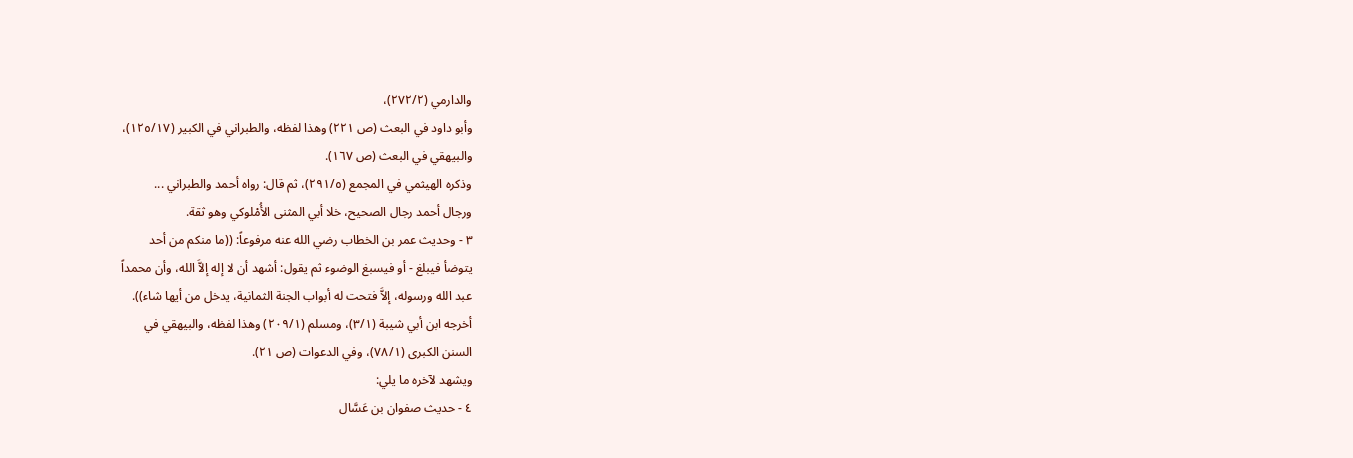والدارمي (٢٧٢/٢)،
وأبو داود في البعث (ص ٢٢١) وهذا لفظه، والطبراني في الكبير (١٢٥/١٧)،
والبيهقي في البعث (ص ١٦٧).
وذكره الهيثمي في المجمع (٢٩١/٥)، ثم قال: رواه أحمد والطبراني ...
ورجال أحمد رجال الصحيح، خلا أبي المثنى الأُمْلوكي وهو ثقة.
٣ - وحديث عمر بن الخطاب رضي الله عنه مرفوعاً: ((ما منكم من أحد
يتوضأ فيبلغ - أو فيسبغ الوضوء ثم يقول: أشهد أن لا إله إلاَّ الله، وأن محمداً
عبد الله ورسوله، إلاَّ فتحت له أبواب الجنة الثمانية، يدخل من أيها شاء)).
أخرجه ابن أبي شيبة (٣/١)، ومسلم (٢٠٩/١) وهذا لفظه، والبيهقي في
السنن الكبرى (٧٨/١)، وفي الدعوات (ص ٢١).
ویشهد لآخره ما يلي:
٤ - حديث صفوان بن عَسَّال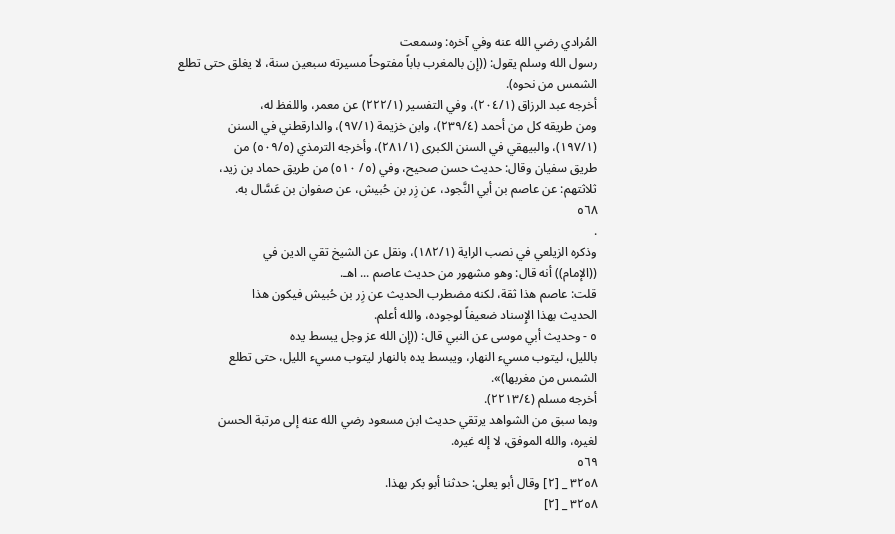المُرادي رضي الله عنه وفي آخره: وسمعت
رسول الله وسلم يقول: ((إن بالمغرب باباً مفتوحاً مسيرته سبعين سنة، لا يغلق حتى تطلع
الشمس من نحوه).
أخرجه عبد الرزاق (٢٠٤/١)، وفي التفسير (٢٢٢/١) عن معمر، واللفظ له،
ومن طريقه كل من أحمد (٢٣٩/٤)، وابن خزيمة (٩٧/١)، والدارقطني في السنن
(١٩٧/١)، والبيهقي في السنن الكبرى (٢٨١/١)، وأخرجه الترمذي (٥٠٩/٥) من
طريق سفيان وقال: حديث حسن صحيح، وفي (٥/ ٥١٠) من طريق حماد بن زيد،
ثلاثتهم: عن عاصم بن أبي النَّجود، عن زِر بن حُبيش، عن صفوان بن عَسَّال به.
٥٦٨
.
وذكره الزيلعي في نصب الراية (١٨٢/١)، ونقل عن الشيخ تقي الدين في
((الإمام)) أنه قال: وهو مشهور من حديث عاصم ... اهـ.
قلت: عاصم هذا ثقة، لكنه مضطرب الحديث عن زِر بن حُبيش فيكون هذا
الحديث بهذا الإِسناد ضعيفاً لوجوده، والله أعلم.
٥ - وحديث أبي موسى عن النبي قال: ((إن الله عز وجل يبسط يده
بالليل، ليتوب مسيء النهار، ويبسط يده بالنهار ليتوب مسيء الليل، حتى تطلع
الشمس من مغربها)».
أخرجه مسلم (٢٢١٣/٤).
وبما سبق من الشواهد يرتقي حديث ابن مسعود رضي الله عنه إلى مرتبة الحسن
لغيره، والله الموفق، لا إله غيره.
٥٦٩
٣٢٥٨ _ [٢] وقال أبو يعلى: حدثنا أبو بكر بهذا.
٣٢٥٨ _ [٢]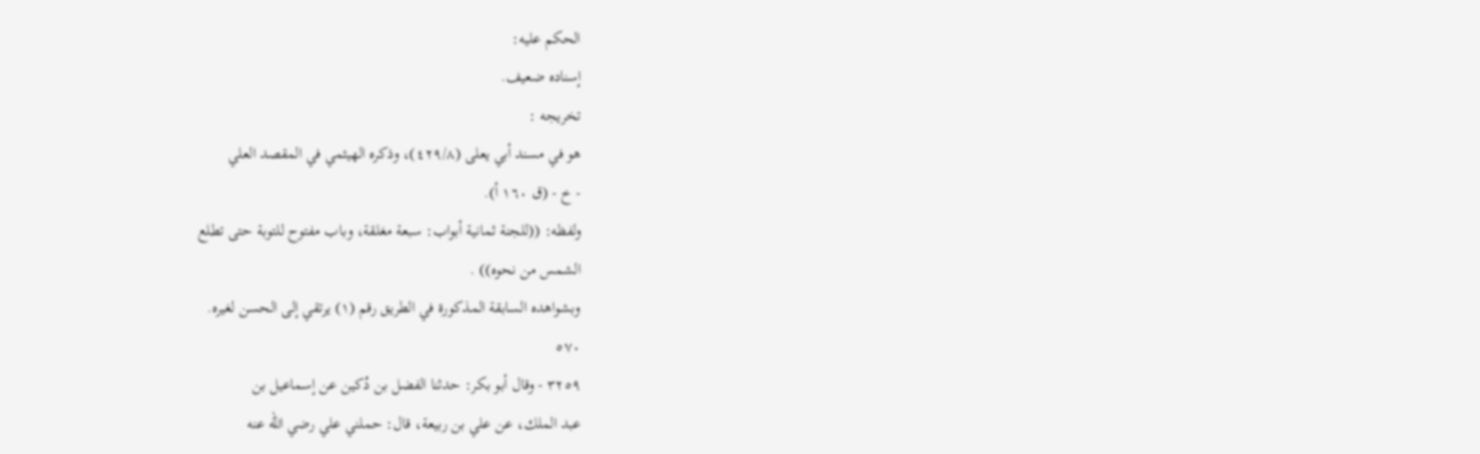الحكم عليه:
إسناده ضعيف.
تخريجه :
هو في مسند أبي يعلى (٤٢٩/٨)، وذكره الهيثمي في المقصد العلي
- خ - (ق ١٦٠ أ).
ولفظه: ((للجنة ثمانية أبواب: سبعة مغلقة، وباب مفتوح للتوبة حتى تطلع
الشمس من نحوه)) .
وبشواهده السابقة المذكورة في الطريق رقم (١) يرتقي إلى الحسن لغيره.
٥٧٠
٣٢٥٩ - وقال أبو بكر: حدثنا الفضل بن دُكين عن إسماعيل بن
عبد الملك، عن علي بن ربيعة، قال: حملني علي رضي الله عنه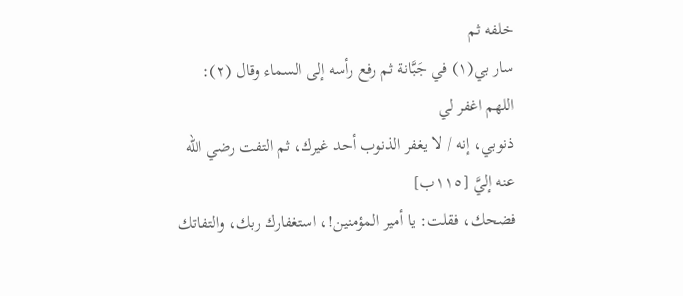خلفه ثم
سار بي(١) في جَبَّانة ثم رفع رأسه إلى السماء وقال (٢): اللهم اغفر لي
ذنوبي، إنه / لا يغفر الذنوب أحد غيرك، ثم التفت رضي الله عنه إليَّ [١١٥ب]
فضحك، فقلت: يا أمير المؤمنين!، استغفارك ربك، والتفاتك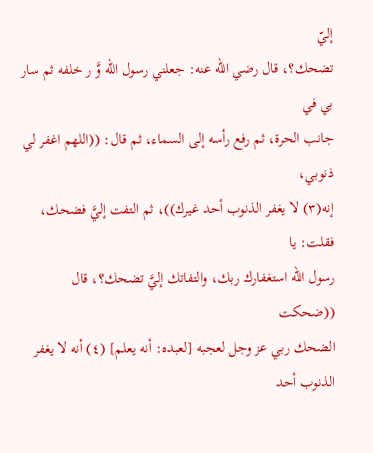إليّ
تضحك؟، قال رضي الله عنه: جعلني رسول الله وَّ ر خلفه ثم سار بي في
جانب الحرة، ثم رفع رأسه إلى السماء، ثم قال: ((اللهم اغفر لي ذنوبي،
إنه(٣) لا يغفر الذنوب أحد غيرك))، ثم التفت إليَّ فضحك، فقلت: يا
رسول الله استغفارك ربك، والتفاتك إليَّ تضحك؟، قال ((ضحكت
الضحك ربي عز وجل لعجبه [لعبده: أنه يعلم] (٤) أنه لا يغفر الذنوب أحد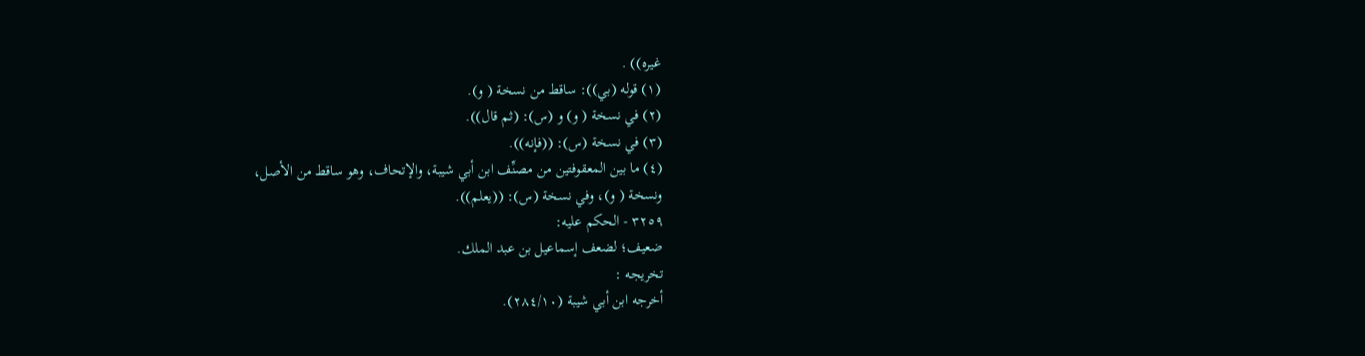غيره)) .
(١) قوله (بي)): ساقط من نسخة ( و).
(٢) في نسخة ( و) و (س): (ثم قال)).
(٣) في نسخة (س): ((فإنه)).
(٤) ما بين المعقوفتين من مصنِّف ابن أبي شيبة، والإتحاف، وهو ساقط من الأصل،
ونسخة ( و)، وفي نسخة (س): ((يعلم)).
٣٢٥٩ - الحكم عليه:
ضعيف؛ لضعف إسماعيل بن عبد الملك.
تخريجه :
أخرجه ابن أبي شيبة (٢٨٤/١٠).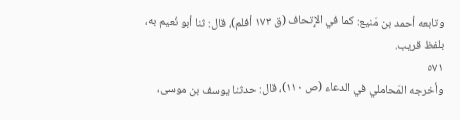وتابعه أحمد بن مَنيع: كما في الإِتحاف (ق ١٧٣ أفلم)، قال: ثنا أبو نُعيم به،
بلفظ قريب.
٥٧١
وأخرجه المَحاملي في الدعاء (ص ١١٠)، قال: حدثنا يوسف بن موسى،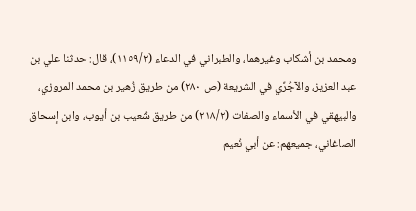ومحمد بن أشكاب وغيرهما، والطبراني في الدعاء (١١٥٩/٢)، قال: حدثنا علي بن
عبد العزيز، والآجُرِّي في الشريعة (ص ٢٨٠) من طريق زُهير بن محمد المروزي،
والبيهقي في الأسماء والصفات (٢١٨/٢) من طريق شُعيب بن أيوب، وابن إسحاق
الصاغاني، جميعهم: عن أبي نُعيم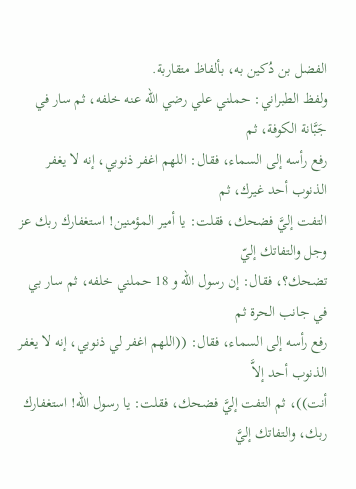الفضل بن دُكين به، بألفاظ متقاربة.
ولفظ الطبراني: حملني علي رضي الله عنه خلفه، ثم سار في جَبَّانة الكوفة، ثم
رفع رأسه إلى السماء، فقال: اللهم اغفر ذنوبي، إنه لا يغفر الذنوب أحد غيرك، ثم
التفت إليَّ فضحك، فقلت: يا أمير المؤمنين! استغفارك ربك عز وجل والتفاتك إليّ
تضحك؟، فقال: إن رسول الله و 18 حملني خلفه، ثم سار بي في جانب الحرة ثم
رفع رأسه إلى السماء، فقال: ((اللهم اغفر لي ذنوبي، إنه لا يغفر الذنوب أحد إلاَّ
أنت))، ثم التفت إليَّ فضحك، فقلت: يا رسول الله! استغفارك ربك، والتفاتك إليَّ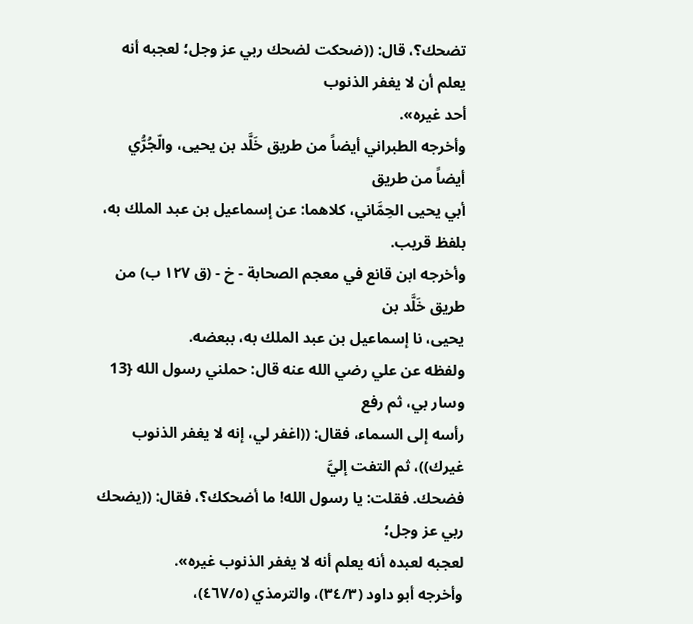تضحك؟، قال: ((ضحكت لضحك ربي عز وجل؛ لعجبه أنه يعلم أن لا يغفر الذنوب
أحد غيره».
وأخرجه الطبراني أيضاً من طريق خَلَّد بن يحيى، والّجُرُّي أيضاً من طريق
أبي يحيى الحِمَّاني، كلاهما: عن إسماعيل بن عبد الملك به، بلفظ قريب.
وأخرجه ابن قانع في معجم الصحابة - خ - (ق ١٢٧ ب) من طريق خَلَّد بن
یحیی، نا إسماعيل بن عبد الملك به، ببعضه.
ولفظه عن علي رضي الله عنه قال: حملني رسول الله {13 وسار بي، ثم رفع
رأسه إلى السماء، فقال: ((اغفر لي، إنه لا يغفر الذنوب غيرك))، ثم التفت إليَّ
فضحك. فقلت: يا رسول الله! ما أضحكك؟، فقال: ((يضحك ربي عز وجل؛
لعجبه لعبده أنه يعلم أنه لا يغفر الذنوب غيره».
وأخرجه أبو داود (٣٤/٣)، والترمذي (٤٦٧/٥)،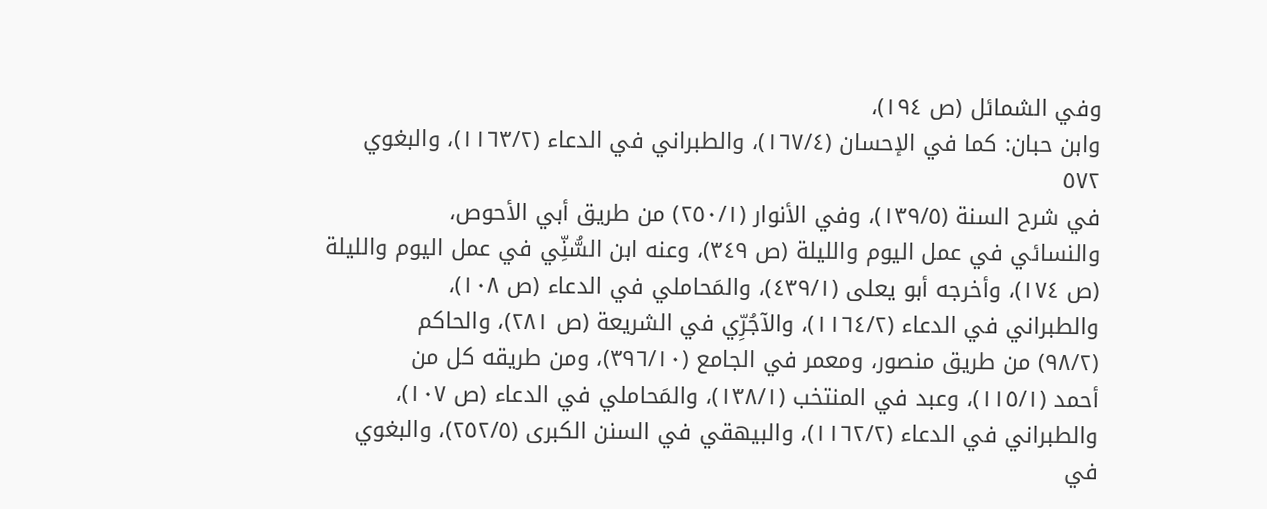وفي الشمائل (ص ١٩٤)،
وابن حبان: كما في الإحسان (١٦٧/٤)، والطبراني في الدعاء (١١٦٣/٢)، والبغوي
٥٧٢
في شرح السنة (١٣٩/٥)، وفي الأنوار (٢٥٠/١) من طريق أبي الأحوص،
والنسائي في عمل اليوم والليلة (ص ٣٤٩)، وعنه ابن السُّنِّي في عمل اليوم والليلة
(ص ١٧٤)، وأخرجه أبو يعلى (٤٣٩/١)، والمَحاملي في الدعاء (ص ١٠٨)،
والطبراني في الدعاء (١١٦٤/٢)، والآجُرِّي في الشريعة (ص ٢٨١)، والحاكم
(٩٨/٢) من طريق منصور، ومعمر في الجامع (٣٩٦/١٠)، ومن طريقه كل من
أحمد (١١٥/١)، وعبد في المنتخب (١٣٨/١)، والمَحاملي في الدعاء (ص ١٠٧)،
والطبراني في الدعاء (١١٦٢/٢)، والبيهقي في السنن الكبرى (٢٥٢/٥)، والبغوي
في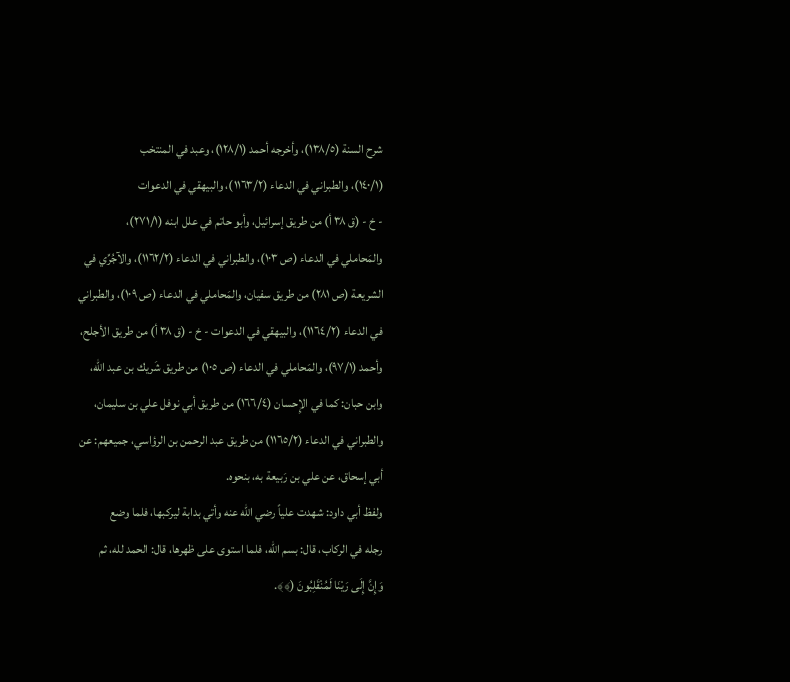شرح السنة (١٣٨/٥)، وأخرجه أحمد (١٢٨/١)، وعبد في المنتخب
(١٤٠/١)، والطبراني في الدعاء (١١٦٣/٢)، والبيهقي في الدعوات
- خ - (ق ٣٨ أ) من طريق إسرائيل، وأبو حاتم في علل ابنه (٢٧١/١)،
والمَحاملي في الدعاء (ص ١٠٣)، والطبراني في الدعاء (١١٦٢/٢)، والآجُرِّي في
الشريعة (ص ٢٨١) من طريق سفيان، والمَحاملي في الدعاء (ص ١٠٩)، والطبراني
في الدعاء (١١٦٤/٢)، والبيهقي في الدعوات - خ - (ق ٣٨ أ) من طريق الأجلح،
وأحمد (٩٧/١)، والمَحاملي في الدعاء (ص ١٠٥) من طريق شَريك بن عبد الله،
وابن حبان: كما في الإِحسان (١٦٦/٤) من طريق أبي نوفل علي بن سليمان،
والطبراني في الدعاء (١١٦٥/٢) من طريق عبد الرحمن بن الرؤاسي، جميعهم: عن
أبي إسحاق، عن علي بن رَبيعة به، بنحوه.
ولفظ أبي داود: شهدت علياً رضي الله عنه وأتي بدابة ليركبها، فلما وضع
رجله في الركاب، قال: بسم الله، فلما استوى على ظهرها، قال: الحمد لله، ثم
وَإِنَّ إِلَى رَيْنَا لَمُنْقَلِبُونَ (﴾﴾.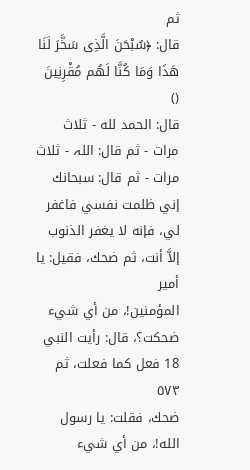ثم
قال: ﴿سُبْحَنَ الَّذِى سَخَّرَ لَنَا هَذَا وَمَا كُنَّا لَهُم مُقْرِنِينَ ()
قال: الحمد لله - ثلاث مرات - ثم قال: اللہ - ثلاث مرات - ثم قال: سبحانك
إني ظلمت نفسي فاغفر لي، فإنه لا يغفر الذنوب إلاَّ أنت، ثم ضحك، فقيل: يا أمير
المؤمنين!، من أي شيء ضحكت؟، قال: رأيت النبي 18 فعل كما فعلت، ثم
٥٧٣
ضحك، فقلت: يا رسول الله!، من أي شيء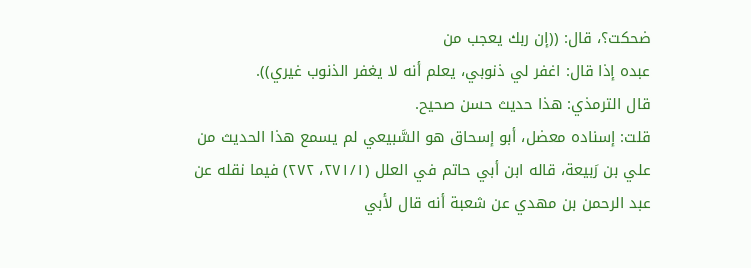ضحكت؟، قال: ((إن ربك يعجب من
عبده إذا قال: اغفر لي ذنوبي، يعلم أنه لا يغفر الذنوب غيري)).
قال الترمذي: هذا حديث حسن صحيح.
قلت: إسناده معضل، أبو إسحاق هو السَّبيعي لم يسمع هذا الحديث من
علي بن رَبيعة، قاله ابن أبي حاتم في العلل (٢٧١/١، ٢٧٢) فيما نقله عن
عبد الرحمن بن مهدي عن شعبة أنه قال لأبي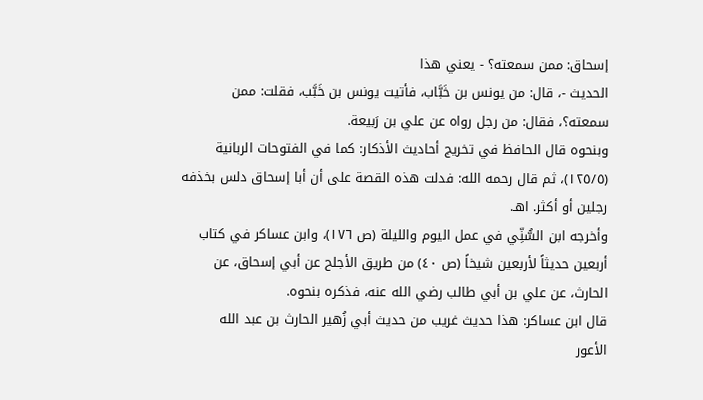إسحاق: ممن سمعته؟ - يعني هذا
الحديث -، قال: من يونس بن خَبَّاب، فأتيت يونس بن خَبَّب، فقلت: ممن
سمعته؟، فقال: من رجل رواه عن علي بن رَبيعة.
وبنحوه قال الحافظ في تخريج أحاديث الأذكار: كما في الفتوحات الربانية
(١٢٥/٥)، ثم قال رحمه الله: فدلت هذه القصة على أن أبا إسحاق دلس بخذفه
رجلین أو أکثر. اهـ.
وأخرجه ابن السُّنِّي في عمل اليوم والليلة (ص ١٧٦)، وابن عساكر في كتاب
أربعين حديثاً لأربعين شيخاً (ص ٤٠) من طريق الأجلح عن أبي إسحاق، عن
الحارث، عن علي بن أبي طالب رضي الله عنه، فذكره بنحوه.
قال ابن عساكر: هذا حديث غريب من حديث أبي زُهير الحارث بن عبد الله
الأعور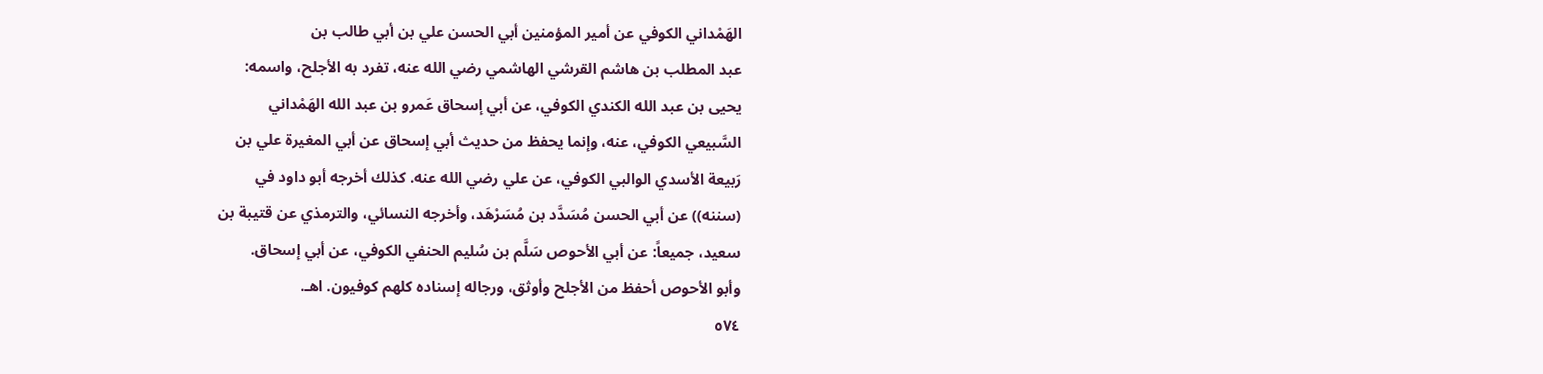الهَمْداني الكوفي عن أمير المؤمنين أبي الحسن علي بن أبي طالب بن
عبد المطلب بن هاشم القرشي الهاشمي رضي الله عنه، تفرد به الأجلح، واسمه:
يحيى بن عبد الله الكندي الكوفي، عن أبي إسحاق عَمرو بن عبد الله الهَمْداني
السَّبيعي الكوفي، عنه، وإنما يحفظ من حديث أبي إسحاق عن أبي المغيرة علي بن
رَبيعة الأسدي الوالبي الكوفي، عن علي رضي الله عنه. كذلك أخرجه أبو داود في
(سننه)) عن أبي الحسن مُسَدَّد بن مُسَرْهَد، وأخرجه النسائي، والترمذي عن قتيبة بن
سعيد، جميعاً: عن أبي الأحوص سَلَّم بن سُليم الحنفي الكوفي، عن أبي إسحاق.
وأبو الأحوص أحفظ من الأجلح وأوثق، ورجاله إسنادہ کلھم کوفیون. اهـ.
٥٧٤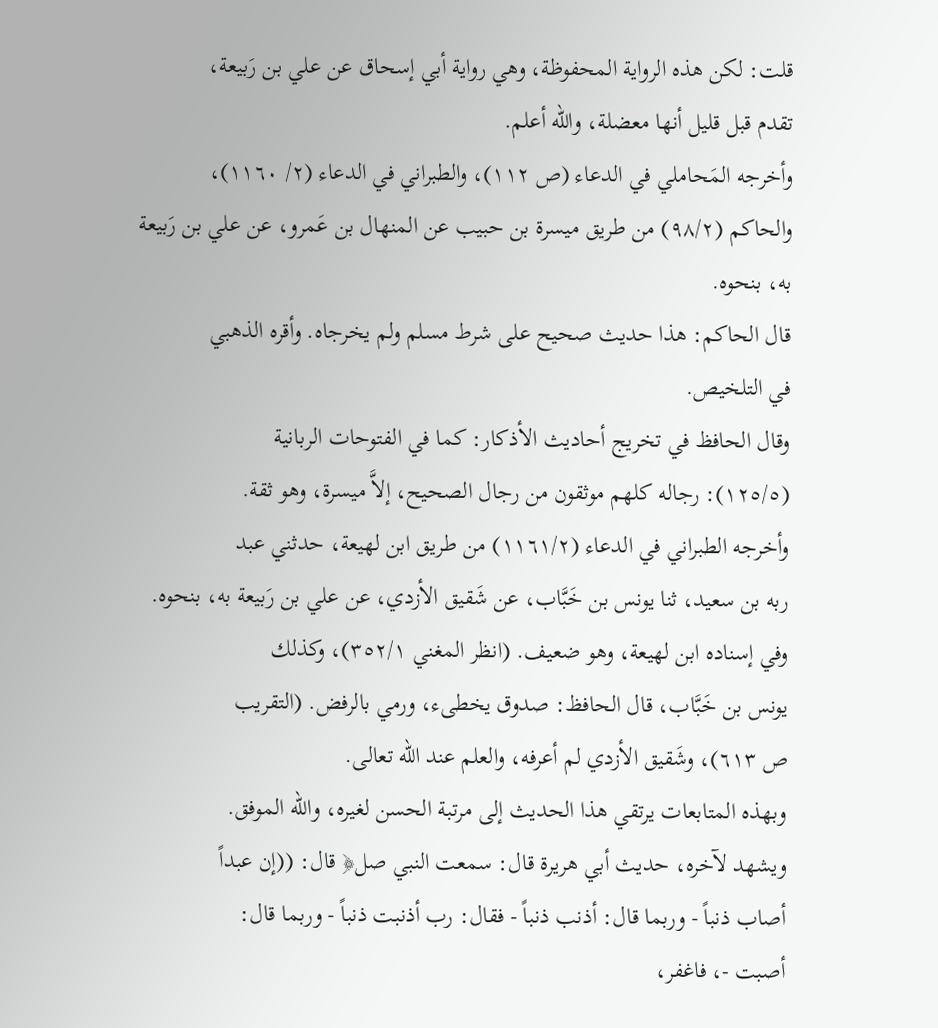قلت: لكن هذه الرواية المحفوظة، وهي رواية أبي إسحاق عن علي بن رَبيعة،
تقدم قبل قليل أنها معضلة، والله أعلم.
وأخرجه المَحاملي في الدعاء (ص ١١٢)، والطبراني في الدعاء (٢/ ١١٦٠)،
والحاكم (٩٨/٢) من طريق ميسرة بن حبيب عن المنهال بن عَمرو، عن علي بن رَبيعة
به، بنحوه.
قال الحاكم: هذا حديث صحيح على شرط مسلم ولم يخرجاه. وأقره الذهبي
في التلخيص.
وقال الحافظ في تخريج أحاديث الأذكار: كما في الفتوحات الربانية
(١٢٥/٥): رجاله كلهم موثقون من رجال الصحيح، إلاَّ ميسرة، وهو ثقة.
وأخرجه الطبراني في الدعاء (١١٦١/٢) من طريق ابن لهيعة، حدثني عبد
ربه بن سعيد، ثنا يونس بن خَبَّاب، عن شَقيق الأزدي، عن علي بن رَبيعة به، بنحوه.
وفي إسناده ابن لهيعة، وهو ضعيف. (انظر المغني ٣٥٢/١)، وكذلك
يونس بن خَبَّاب، قال الحافظ: صدوق يخطىء، ورمي بالرفض. (التقريب
ص ٦١٣)، وشَقيق الأزدي لم أعرفه، والعلم عند الله تعالى.
وبهذه المتابعات يرتقي هذا الحديث إلى مرتبة الحسن لغيره، والله الموفق.
ويشهد لآخره، حديث أبي هريرة قال: سمعت النبي صل﴿ قال: ((إن عبداً
أصاب ذنباً - وربما قال: أذنب ذنباً - فقال: رب أذنبت ذنباً - وربما قال:
أصبت -، فاغفر،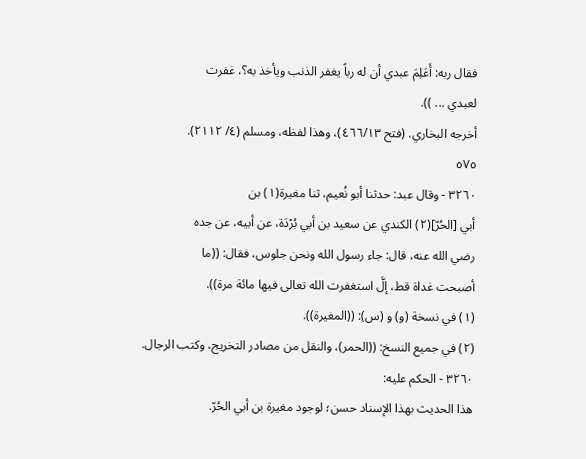فقال ربه: أَعَلِمَ عبدي أن له رباً يغفر الذنب ويأخذ به؟، غفرت
لعبدي ... )).
أخرجه البخاري. (فتح ٤٦٦/١٣)، وهذا لفظه، ومسلم (٤/ ٢١١٢).
٥٧٥
٣٢٦٠ - وقال عبد: حدثنا أبو نُعيم، ثنا مغيرة(١) بن
أبي [الحُرّ](٢) الكندي عن سعيد بن أبي بُرْدَة، عن أبيه، عن جده
رضي الله عنه، قال: جاء رسول الله ونحن جلوس، فقال: ((ما
أصبحت غداة قط، إلَّ استغفرت الله تعالى فيها مائة مرة)).
(١) في نسخة (و) و (س): ((المغيرة)).
(٢) في جميع النسخ: ((الحمر)، والنقل من مصادر التخريج، وكتب الرجال.
٣٢٦٠ - الحكم عليه:
هذا الحديث بهذا الإسناد حسن؛ لوجود مغيرة بن أبي الحُرّ.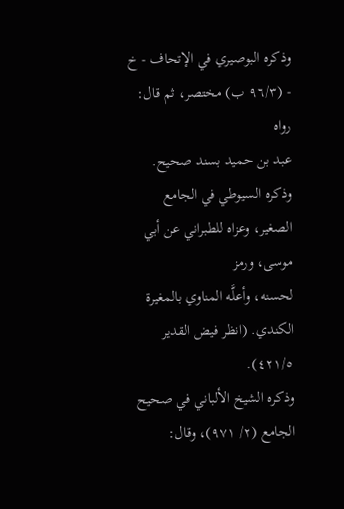وذكره البوصيري في الإتحاف - خ - (٩٦/٣ ب) مختصر، ثم قال: رواه
عبد بن حميد بسند صحيح.
وذكره السيوطي في الجامع الصغير، وعزاه للطبراني عن أبي موسى، ورمز
لحسنه، وأعلَّه المناوي بالمغيرة الكندي. (انظر فيض القدير ٤٢١/٥).
وذكره الشيخ الألباني في صحيح الجامع (٢/ ٩٧١)، وقال: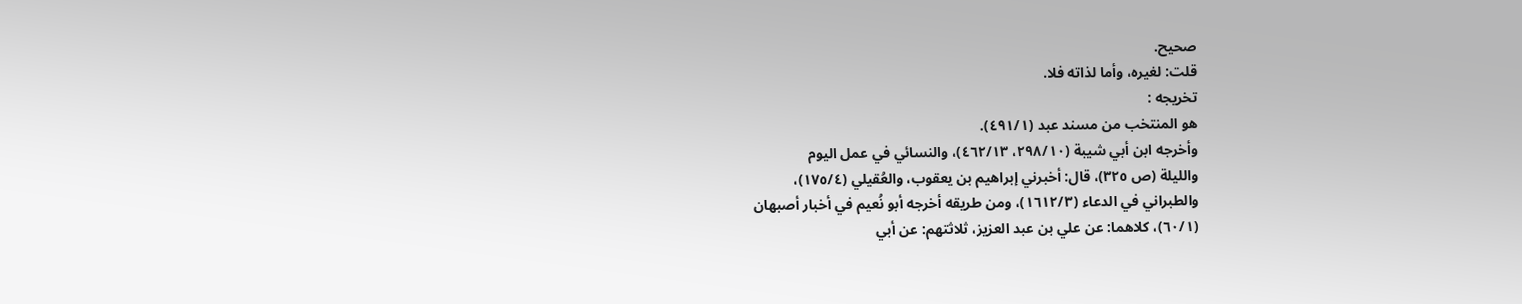صحيح.
قلت: لغيره، وأما لذاته فلا.
تخريجه :
هو المنتخب من مسند عبد (٤٩١/١).
وأخرجه ابن أبي شيبة (٢٩٨/١٠، ٤٦٢/١٣)، والنسائي في عمل اليوم
والليلة (ص ٣٢٥)، قال: أخبرني إبراهيم بن يعقوب، والعُقيلي (١٧٥/٤)،
والطبراني في الدعاء (١٦١٢/٣)، ومن طريقه أخرجه أبو نُعيم في أخبار أصبهان
(٦٠/١)، كلاهما: عن علي بن عبد العزيز، ثلاثتهم: عن أبي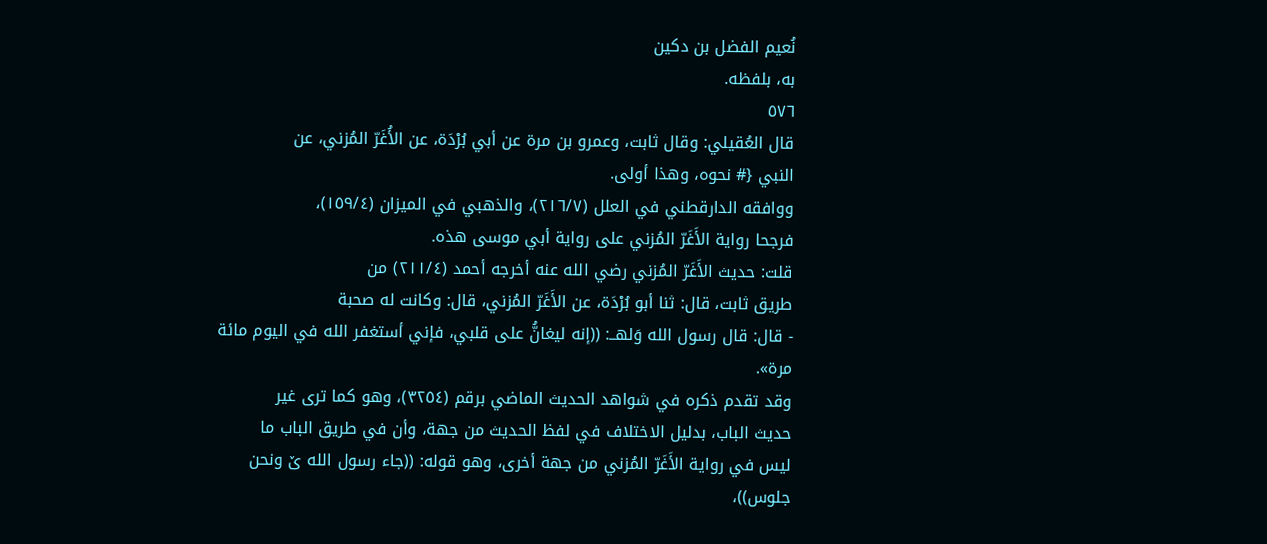نُعيم الفضل بن دكين
به، بلفظه.
٥٧٦
قال العُقيلي: وقال ثابت، وعمرو بن مرة عن أبي بُرْدَة، عن الأُغَرّ المُزني، عن
النبي {# نحوه، وهذا أولى.
ووافقه الدارقطني في العلل (٢١٦/٧)، والذهبي في الميزان (١٥٩/٤)،
فرجحا رواية الأَغَرّ المُزني على رواية أبي موسى هذه.
قلت: حديث الأَغَرّ المُزني رضي الله عنه أخرجه أحمد (٢١١/٤) من
طريق ثابت، قال: ثنا أبو بُرْدَة، عن الأَغَرّ المُزني، قال: وكانت له صحبة
- قال: قال رسول الله وَلهــ: ((إنه ليغانُّ على قلبي، فإني أستغفر الله في اليوم مائة
مرة».
وقد تقدم ذكره في شواهد الحديث الماضي برقم (٣٢٥٤)، وهو كما ترى غير
حديث الباب، بدليل الاختلاف في لفظ الحديث من جهة، وأن في طريق الباب ما
ليس في رواية الأَغَرّ المُزني من جهة أخرى، وهو قوله: ((جاء رسول الله ێ ونحن
جلوس))،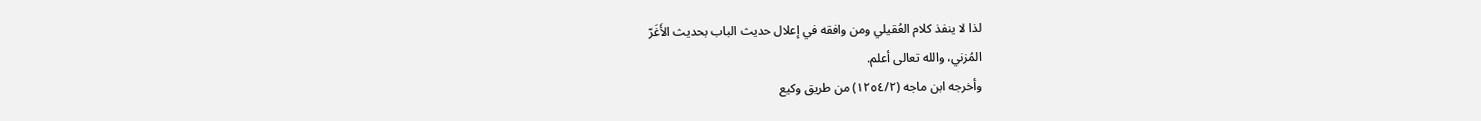لذا لا ينفذ كلام العُقيلي ومن وافقه في إعلال حديث الباب بحديث الأَغَرّ
المُزني، والله تعالى أعلم.
وأخرجه ابن ماجه (١٢٥٤/٢) من طريق وكيع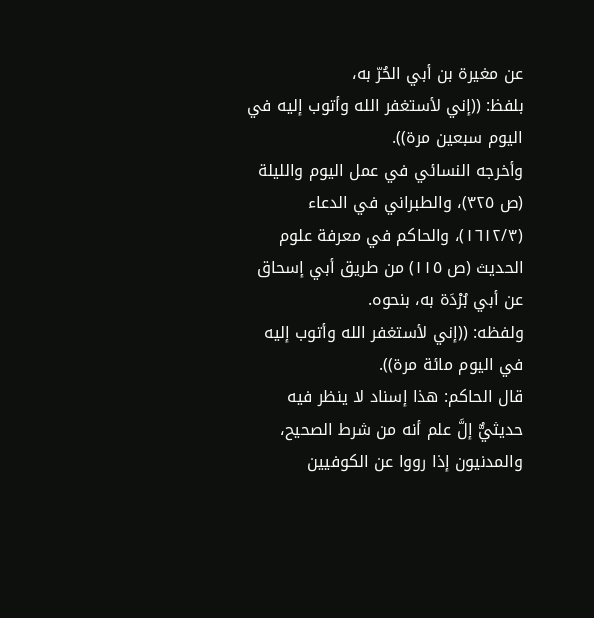عن مغيرة بن أبي الحُرّ به،
بلفظ: ((إني لأستغفر الله وأتوب إليه في اليوم سبعين مرة)).
وأخرجه النسائي في عمل اليوم والليلة (ص ٣٢٥)، والطبراني في الدعاء
(١٦١٢/٣)، والحاكم في معرفة علوم الحديث (ص ١١٥) من طريق أبي إسحاق
عن أبي بُرْدَة به، بنحوه.
ولفظه: ((إني لأستغفر الله وأتوب إليه في اليوم مائة مرة)).
قال الحاكم: هذا إسناد لا ينظر فيه حديثيٌّ إلَّ علم أنه من شرط الصحيح،
والمدنيون إذا رووا عن الكوفيين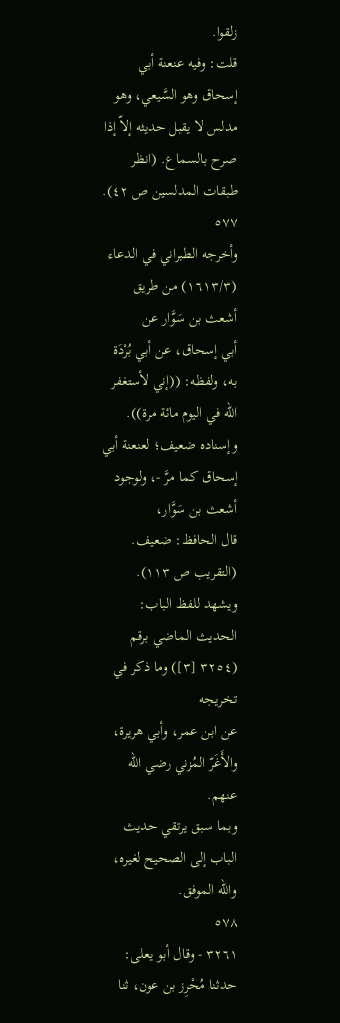زلقوا.
قلت: وفيه عنعنة أبي إسحاق وهو السَّيعي، وهو مدلس لا يقبل حديثه إلاّ إذا
صرح بالسماع. (انظر طبقات المدلسين ص ٤٢).
٥٧٧
وأخرجه الطبراني في الدعاء (١٦١٣/٣) من طريق أشعث بن سَوَّار عن
أبي إسحاق، عن أبي بُرْدَة به، ولفظه: ((إني لأستغفر الله في اليوم مائة مرة)).
وإسناده ضعيف؛ لعنعنة أبي إسحاق كما مرَّ -، ولوجود أشعث بن سَوَّار،
قال الحافظ: ضعيف. (التقريب ص ١١٣).
ويشهد للفظ الباب: الحديث الماضي برقم (٣٢٥٤ [٣]) وما ذكر في تخريجه
عن ابن عمر، وأبي هريرة، والأَغَرّ المُزني رضي الله عنهم.
وبما سبق يرتقي حديث الباب إلى الصحيح لغيره، والله الموفق.
٥٧٨
٣٢٦١ - وقال أبو يعلى: حدثنا مُحْرِز بن عون، ثنا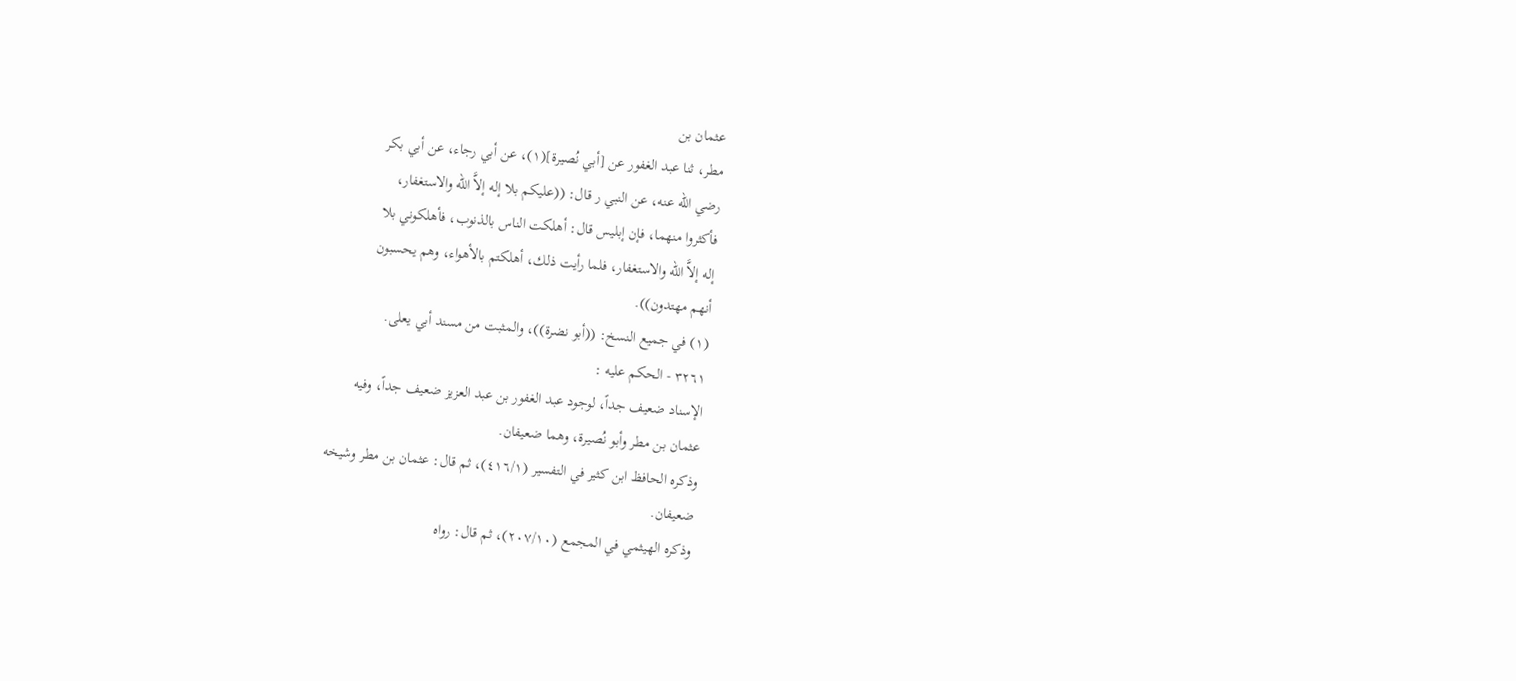عثمان بن
مطر، ثنا عبد الغفور عن [أبي نُصيرة](١)، عن أبي رجاء، عن أبي بكر
رضي الله عنه، عن النبي ر قال: ((عليكم بلا إله إلاَّ الله والاستغفار،
فأكثروا منهما، فإن إبليس قال: أهلكت الناس بالذنوب، فأهلكوني بلا
إله إلاَّ الله والاستغفار، فلما رأيت ذلك، أهلكتم بالأهواء، وهم يحسبون
أنهم مهتدون)).
(١) في جميع النسخ: ((أبو نضرة))، والمثبت من مسند أبي يعلى.
٣٢٦١ - الحكم عليه :
الإسناد ضعيف جداً، لوجود عبد الغفور بن عبد العزيز ضعيف جداً، وفيه
عثمان بن مطر وأبو نُصيرة، وهما ضعيفان.
وذكره الحافظ ابن كثير في التفسير (٤١٦/١)، ثم قال: عثمان بن مطر وشيخه
ضعيفان.
وذكره الهيثمي في المجمع (٢٠٧/١٠)، ثم قال: رواه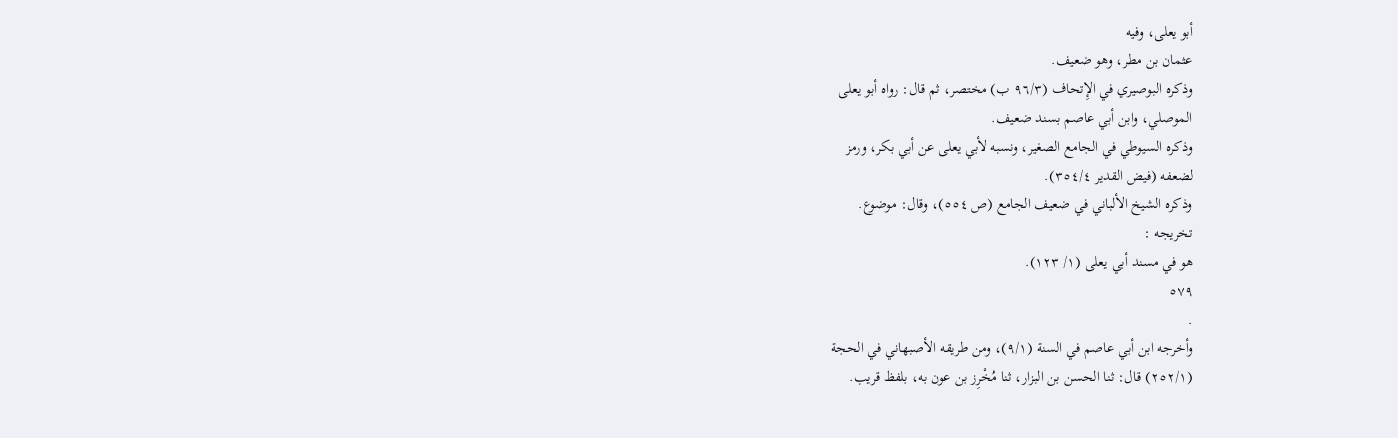أبو يعلى، وفيه
عثمان بن مطر، وهو ضعيف.
وذكره البوصيري في الإِتحاف (٩٦/٣ ب) مختصر، ثم قال: رواه أبو يعلى
الموصلي، وابن أبي عاصم بسند ضعيف.
وذكره السيوطي في الجامع الصغير، ونسبه لأبي يعلى عن أبي بكر، ورمز
لضعفه (فيض القدير ٣٥٤/٤).
وذكره الشيخ الألباني في ضعيف الجامع (ص ٥٥٤)، وقال: موضوع.
تخريجه :
هو في مسند أبي يعلى (١/ ١٢٣).
٥٧٩
.
وأخرجه ابن أبي عاصم في السنة (٩/١)، ومن طريقه الأصبهاني في الحجة
(٢٥٢/١) قال: ثنا الحسن بن البزار، ثنا مُخْرِز بن عون به، بلفظ قريب.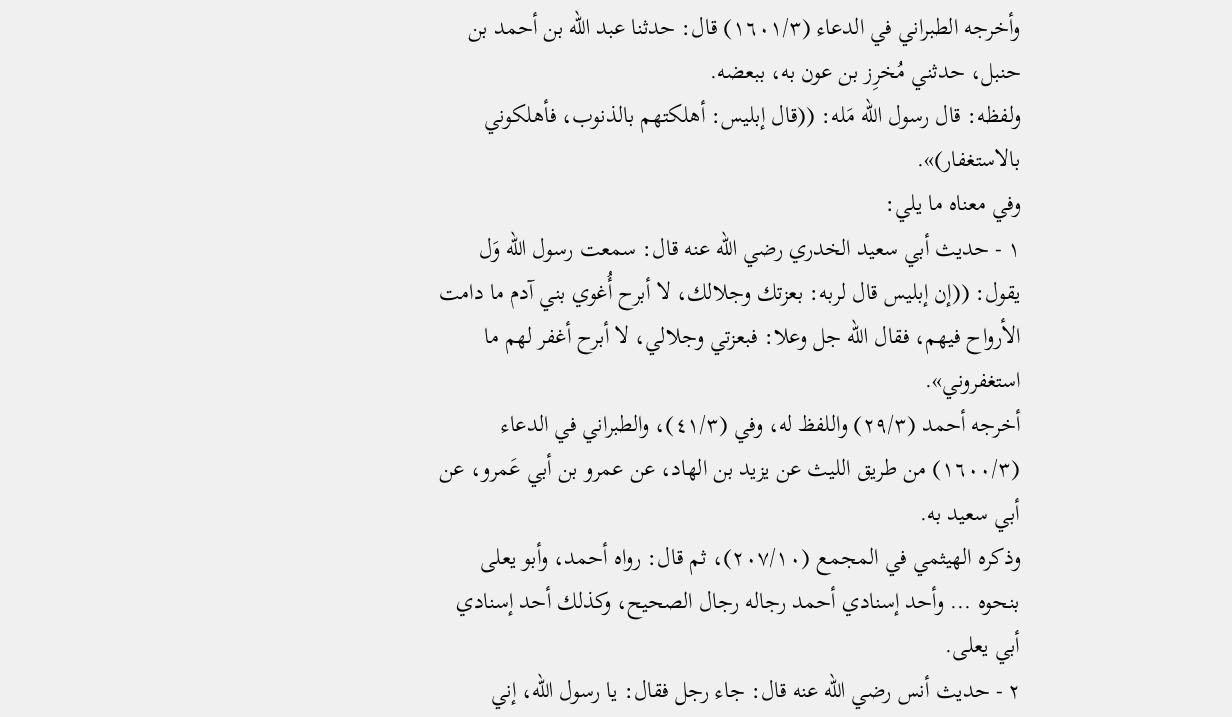وأخرجه الطبراني في الدعاء (١٦٠١/٣) قال: حدثنا عبد الله بن أحمد بن
حنبل، حدثني مُخرِز بن عون به، ببعضه.
ولفظه: قال رسول الله مَله: ((قال إبليس: أهلكتهم بالذنوب، فأهلكوني
بالاستغفار)».
وفي معناه ما يلي:
١ - حديث أبي سعيد الخدري رضي الله عنه قال: سمعت رسول الله وَل
يقول: ((إن إبليس قال لربه: بعزتك وجلالك، لا أبرح أُغوي بني آدم ما دامت
الأرواح فيهم، فقال الله جل وعلا: فبعزتي وجلالي، لا أبرح أغفر لهم ما
استغفروني».
أخرجه أحمد (٢٩/٣) واللفظ له، وفي (٤١/٣)، والطبراني في الدعاء
(١٦٠٠/٣) من طريق الليث عن يزيد بن الهاد، عن عمرو بن أبي عَمرو، عن
أبي سعيد به.
وذكره الهيثمي في المجمع (٢٠٧/١٠)، ثم قال: رواه أحمد، وأبو يعلى
بنحوه ... وأحد إسنادي أحمد رجاله رجال الصحيح، وكذلك أحد إسنادي
أبي يعلى.
٢ - حديث أنس رضي الله عنه قال: جاء رجل فقال: يا رسول الله، إني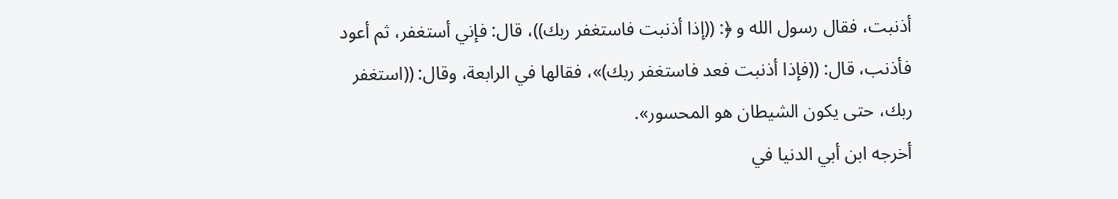أذنبت، فقال رسول الله و ﴿: ((إذا أذنبت فاستغفر ربك))، قال: فإني أستغفر، ثم أعود
فأذنب، قال: ((فإذا أذنبت فعد فاستغفر ربك)»، فقالها في الرابعة، وقال: ((استغفر
ربك، حتی یکون الشيطان هو المحسور».
أخرجه ابن أبي الدنيا في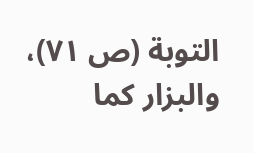التوبة (ص ٧١)، والبزار كما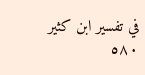في تفسير ابن كثير
٥٨٠